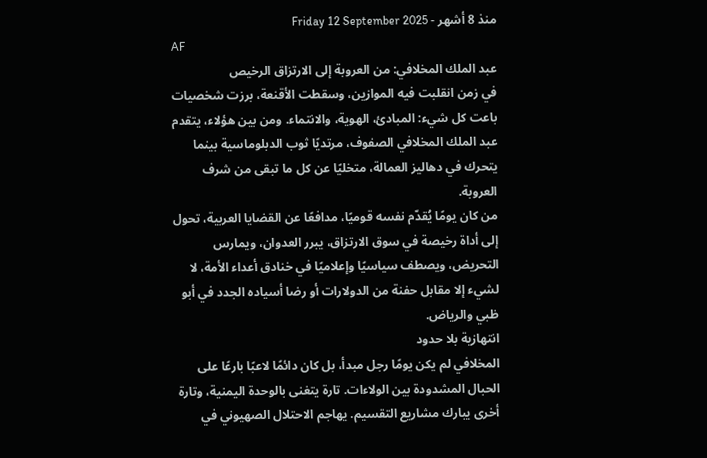منذ 8 أشهر - Friday 12 September 2025
AF
عبد الملك المخلافي: من العروبة إلى الارتزاق الرخيص
في زمن انقلبت فيه الموازين، وسقطت الأقنعة، برزت شخصيات باعت كل شيء: المبادئ، الهوية، والانتماء. ومن بين هؤلاء، يتقدم عبد الملك المخلافي الصفوف، مرتديًا ثوب الدبلوماسية بينما يتحرك في دهاليز العمالة، متخليًا عن كل ما تبقى من شرف العروبة.
من كان يومًا يُقدّم نفسه قوميًا، مدافعًا عن القضايا العربية، تحول إلى أداة رخيصة في سوق الارتزاق، يبرر العدوان، ويمارس التحريض، ويصطف سياسيًا وإعلاميًا في خنادق أعداء الأمة، لا لشيء إلا مقابل حفنة من الدولارات أو رضا أسياده الجدد في أبو ظبي والرياض.
انتهازية بلا حدود
المخلافي لم يكن يومًا رجل مبدأ، بل كان دائمًا لاعبًا بارعًا على الحبال المشدودة بين الولاءات. تارة يتغنى بالوحدة اليمنية، وتارة أخرى يبارك مشاريع التقسيم. يهاجم الاحتلال الصهيوني في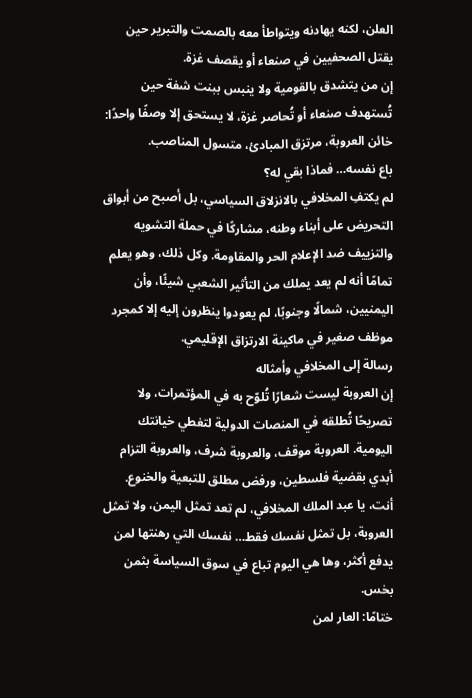العلن، لكنه يهادنه ويتواطأ معه بالصمت والتبرير حين يقتل الصحفيين في صنعاء أو يقصف غزة.
إن من يتشدق بالقومية ولا ينبس ببنت شفة حين تُستهدف صنعاء أو تُحاصر غزة، لا يستحق إلا وصفًا واحدًا: خائن العروبة، مرتزق المبادئ، متسول المناصب.
باع نفسه… فماذا بقي له؟
لم يكتفِ المخلافي بالانزلاق السياسي، بل أصبح من أبواق التحريض على أبناء وطنه، مشاركًا في حملة التشويه والتزييف ضد الإعلام الحر والمقاومة. وكل ذلك، وهو يعلم تمامًا أنه لم يعد يملك من التأثير الشعبي شيئًا، وأن اليمنيين، شمالًا وجنوبًا، لم يعودوا ينظرون إليه إلا كمجرد موظف صغير في ماكينة الارتزاق الإقليمي.
رسالة إلى المخلافي وأمثاله
إن العروبة ليست شعارًا تُلوّح به في المؤتمرات، ولا تصريحًا تُطلقه في المنصات الدولية لتغطي خيانتك اليومية. العروبة موقف، والعروبة شرف، والعروبة التزام أبدي بقضية فلسطين، ورفض مطلق للتبعية والخنوع.
أنت، يا عبد الملك المخلافي، لم تعد تمثل اليمن، ولا تمثل العروبة، بل تمثل نفسك فقط… نفسك التي رهنتها لمن يدفع أكثر، وها هي اليوم تباع في سوق السياسة بثمن بخس.
ختامًا: العار لمن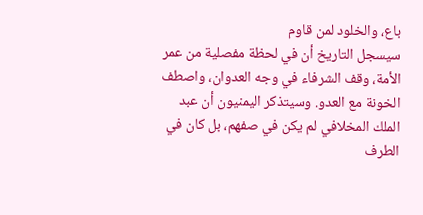باع، والخلود لمن قاوم
سيسجل التاريخ أن في لحظة مفصلية من عمر الأمة، وقف الشرفاء في وجه العدوان، واصطف الخونة مع العدو. وسيتذكر اليمنيون أن عبد الملك المخلافي لم يكن في صفهم، بل كان في الطرف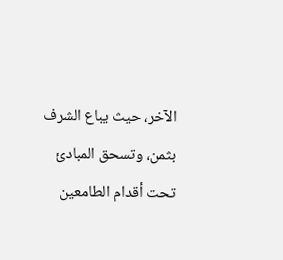الآخر، حيث يباع الشرف بثمن، وتسحق المبادئ تحت أقدام الطامعين